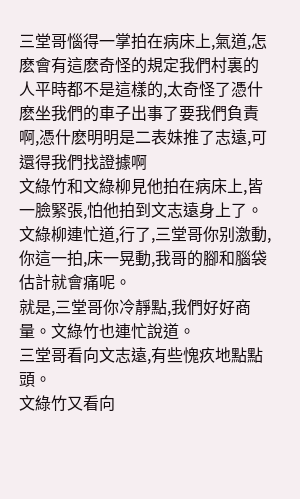三堂哥惱得一掌拍在病床上,氣道,怎麽會有這麽奇怪的規定我們村裏的人平時都不是這樣的,太奇怪了憑什麽坐我們的車子出事了要我們負責啊,憑什麽明明是二表妹推了志遠,可還得我們找證據啊
文綠竹和文綠柳見他拍在病床上,皆一臉緊張,怕他拍到文志遠身上了。
文綠柳連忙道,行了,三堂哥你别激動,你這一拍,床一晃動,我哥的腳和腦袋估計就會痛呢。
就是,三堂哥你冷靜點,我們好好商量。文綠竹也連忙說道。
三堂哥看向文志遠,有些愧疚地點點頭。
文綠竹又看向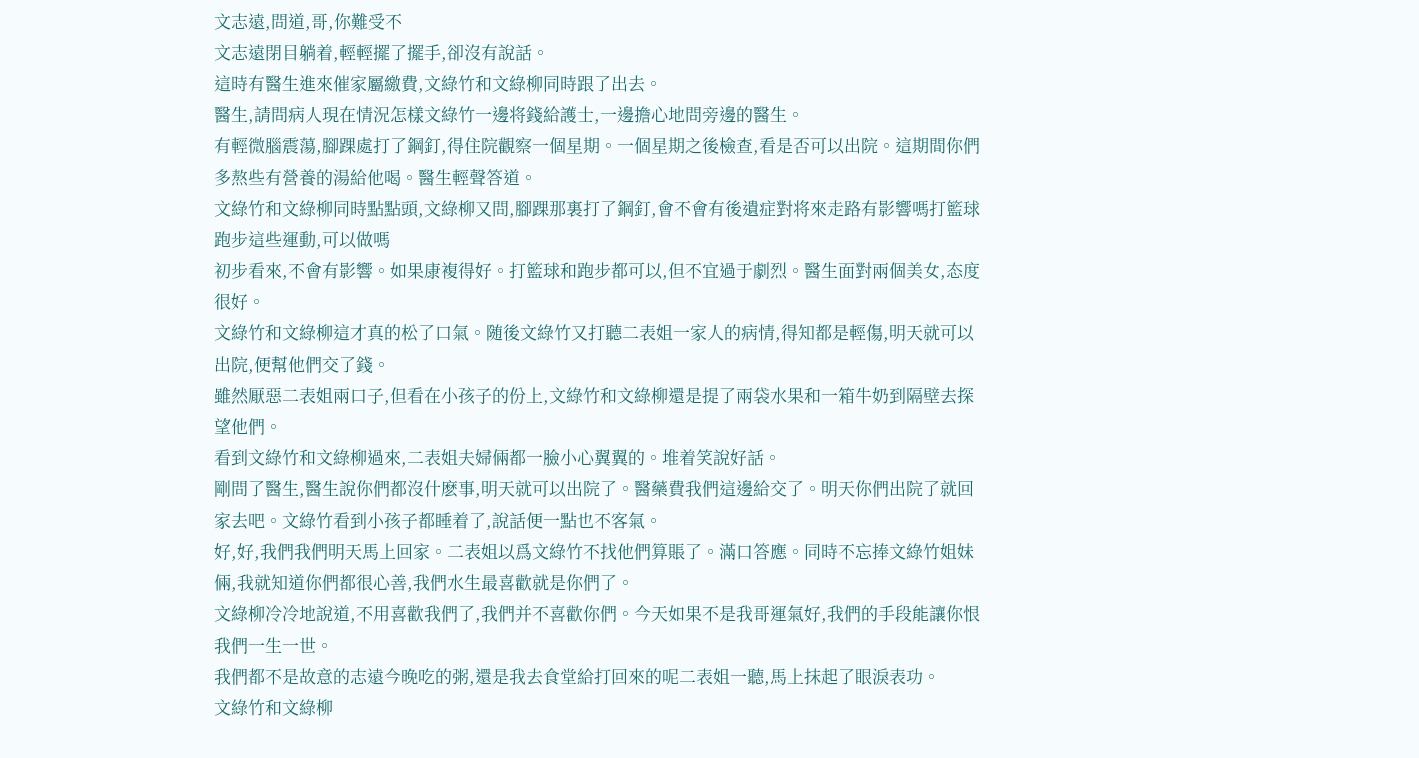文志遠,問道,哥,你難受不
文志遠閉目躺着,輕輕擺了擺手,卻沒有說話。
這時有醫生進來催家屬繳費,文綠竹和文綠柳同時跟了出去。
醫生,請問病人現在情況怎樣文綠竹一邊将錢給護士,一邊擔心地問旁邊的醫生。
有輕微腦震蕩,腳踝處打了鋼釘,得住院觀察一個星期。一個星期之後檢查,看是否可以出院。這期間你們多熬些有營養的湯給他喝。醫生輕聲答道。
文綠竹和文綠柳同時點點頭,文綠柳又問,腳踝那裏打了鋼釘,會不會有後遺症對将來走路有影響嗎打籃球跑步這些運動,可以做嗎
初步看來,不會有影響。如果康複得好。打籃球和跑步都可以,但不宜過于劇烈。醫生面對兩個美女,态度很好。
文綠竹和文綠柳這才真的松了口氣。随後文綠竹又打聽二表姐一家人的病情,得知都是輕傷,明天就可以出院,便幫他們交了錢。
雖然厭惡二表姐兩口子,但看在小孩子的份上,文綠竹和文綠柳還是提了兩袋水果和一箱牛奶到隔壁去探望他們。
看到文綠竹和文綠柳過來,二表姐夫婦倆都一臉小心翼翼的。堆着笑說好話。
剛問了醫生,醫生說你們都沒什麽事,明天就可以出院了。醫藥費我們這邊給交了。明天你們出院了就回家去吧。文綠竹看到小孩子都睡着了,說話便一點也不客氣。
好,好,我們我們明天馬上回家。二表姐以爲文綠竹不找他們算賬了。滿口答應。同時不忘捧文綠竹姐妹倆,我就知道你們都很心善,我們水生最喜歡就是你們了。
文綠柳冷冷地說道,不用喜歡我們了,我們并不喜歡你們。今天如果不是我哥運氣好,我們的手段能讓你恨我們一生一世。
我們都不是故意的志遠今晚吃的粥,還是我去食堂給打回來的呢二表姐一聽,馬上抹起了眼淚表功。
文綠竹和文綠柳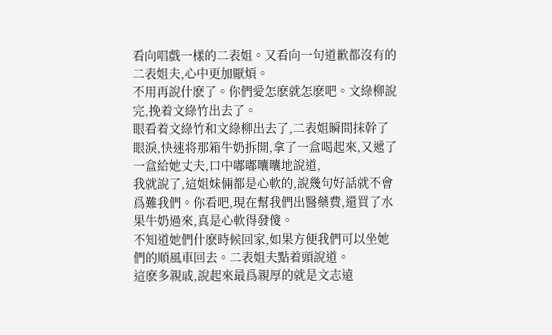看向唱戲一樣的二表姐。又看向一句道歉都沒有的二表姐夫,心中更加厭煩。
不用再說什麽了。你們愛怎麽就怎麽吧。文綠柳說完,挽着文綠竹出去了。
眼看着文綠竹和文綠柳出去了,二表姐瞬間抹幹了眼淚,快速将那箱牛奶拆開,拿了一盒喝起來,又遞了一盒給她丈夫,口中嘟嘟囔囔地說道,
我就說了,這姐妹倆都是心軟的,說幾句好話就不會爲難我們。你看吧,現在幫我們出醫藥費,還買了水果牛奶過來,真是心軟得發傻。
不知道她們什麽時候回家,如果方便我們可以坐她們的順風車回去。二表姐夫點着頭說道。
這麽多親戚,說起來最爲親厚的就是文志遠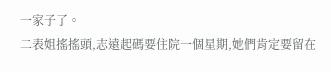一家子了。
二表姐搖搖頭,志遠起碼要住院一個星期,她們肯定要留在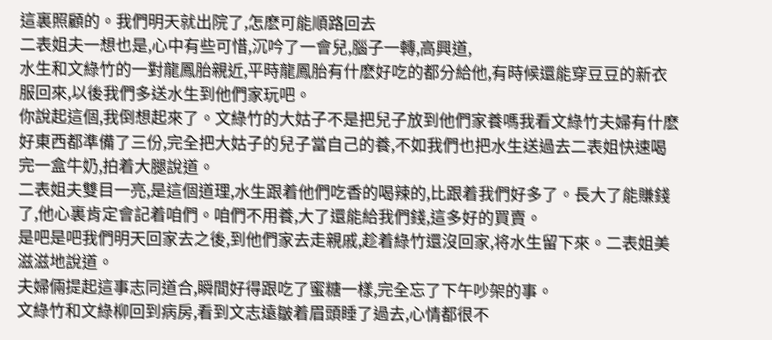這裏照顧的。我們明天就出院了,怎麽可能順路回去
二表姐夫一想也是,心中有些可惜,沉吟了一會兒,腦子一轉,高興道,
水生和文綠竹的一對龍鳳胎親近,平時龍鳳胎有什麽好吃的都分給他,有時候還能穿豆豆的新衣服回來,以後我們多送水生到他們家玩吧。
你說起這個,我倒想起來了。文綠竹的大姑子不是把兒子放到他們家養嗎我看文綠竹夫婦有什麽好東西都準備了三份,完全把大姑子的兒子當自己的養,不如我們也把水生送過去二表姐快速喝完一盒牛奶,拍着大腿說道。
二表姐夫雙目一亮,是這個道理,水生跟着他們吃香的喝辣的,比跟着我們好多了。長大了能賺錢了,他心裏肯定會記着咱們。咱們不用養,大了還能給我們錢,這多好的買賣。
是吧是吧我們明天回家去之後,到他們家去走親戚,趁着綠竹還沒回家,将水生留下來。二表姐美滋滋地說道。
夫婦倆提起這事志同道合,瞬間好得跟吃了蜜糖一樣,完全忘了下午吵架的事。
文綠竹和文綠柳回到病房,看到文志遠皺着眉頭睡了過去,心情都很不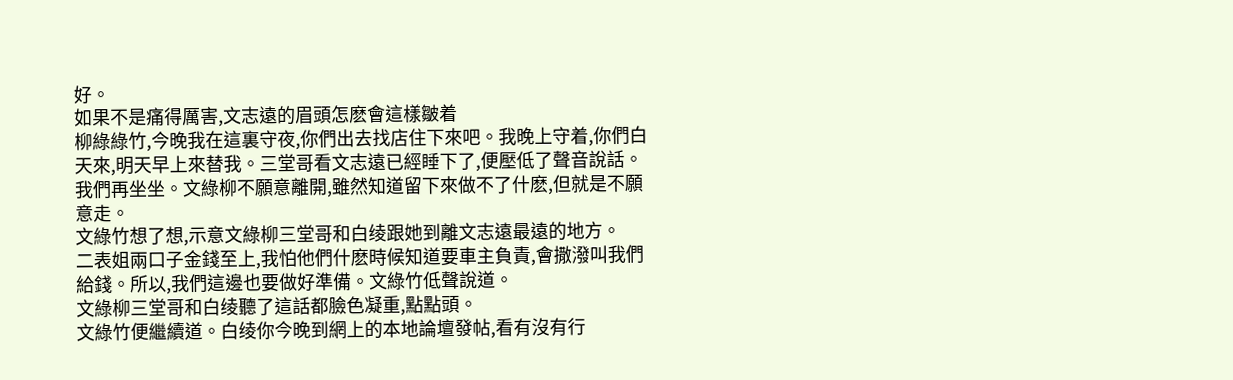好。
如果不是痛得厲害,文志遠的眉頭怎麽會這樣皺着
柳綠綠竹,今晚我在這裏守夜,你們出去找店住下來吧。我晚上守着,你們白天來,明天早上來替我。三堂哥看文志遠已經睡下了,便壓低了聲音說話。
我們再坐坐。文綠柳不願意離開,雖然知道留下來做不了什麽,但就是不願意走。
文綠竹想了想,示意文綠柳三堂哥和白绫跟她到離文志遠最遠的地方。
二表姐兩口子金錢至上,我怕他們什麽時候知道要車主負責,會撒潑叫我們給錢。所以,我們這邊也要做好準備。文綠竹低聲說道。
文綠柳三堂哥和白绫聽了這話都臉色凝重,點點頭。
文綠竹便繼續道。白绫你今晚到網上的本地論壇發帖,看有沒有行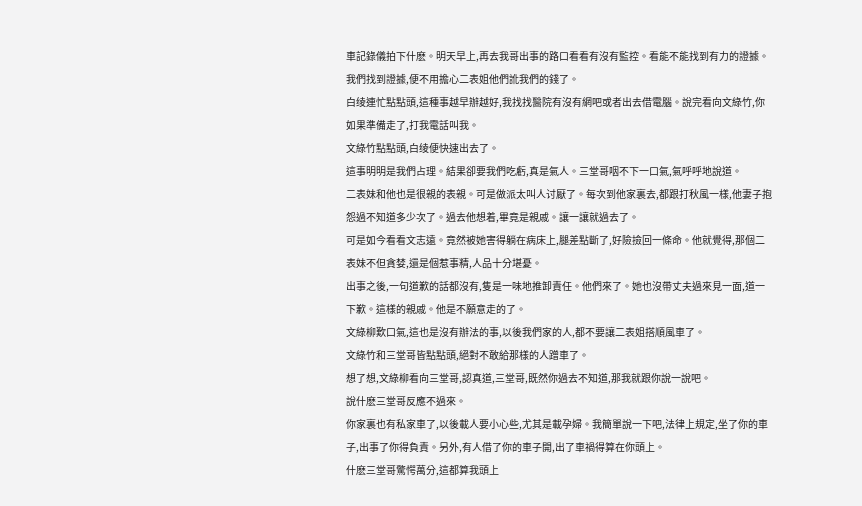車記錄儀拍下什麽。明天早上,再去我哥出事的路口看看有沒有監控。看能不能找到有力的證據。我們找到證據,便不用擔心二表姐他們訛我們的錢了。
白绫連忙點點頭,這種事越早辦越好,我找找醫院有沒有網吧或者出去借電腦。說完看向文綠竹,你如果準備走了,打我電話叫我。
文綠竹點點頭,白绫便快速出去了。
這事明明是我們占理。結果卻要我們吃虧,真是氣人。三堂哥咽不下一口氣,氣呼呼地說道。
二表妹和他也是很親的表親。可是做派太叫人讨厭了。每次到他家裏去,都跟打秋風一樣,他妻子抱怨過不知道多少次了。過去他想着,畢竟是親戚。讓一讓就過去了。
可是如今看看文志遠。竟然被她害得躺在病床上,腿差點斷了,好險撿回一條命。他就覺得,那個二表妹不但貪婪,還是個惹事精,人品十分堪憂。
出事之後,一句道歉的話都沒有,隻是一味地推卸責任。他們來了。她也沒帶丈夫過來見一面,道一下歉。這樣的親戚。他是不願意走的了。
文綠柳歎口氣,這也是沒有辦法的事,以後我們家的人,都不要讓二表姐搭順風車了。
文綠竹和三堂哥皆點點頭,絕對不敢給那樣的人蹭車了。
想了想,文綠柳看向三堂哥,認真道,三堂哥,既然你過去不知道,那我就跟你說一說吧。
說什麽三堂哥反應不過來。
你家裏也有私家車了,以後載人要小心些,尤其是載孕婦。我簡單說一下吧,法律上規定,坐了你的車子,出事了你得負責。另外,有人借了你的車子開,出了車禍得算在你頭上。
什麽三堂哥驚愕萬分,這都算我頭上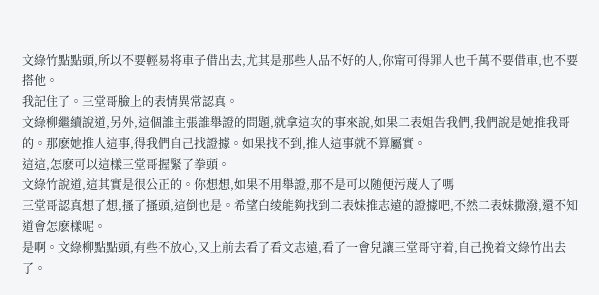文綠竹點點頭,所以不要輕易将車子借出去,尤其是那些人品不好的人,你甯可得罪人也千萬不要借車,也不要搭他。
我記住了。三堂哥臉上的表情異常認真。
文綠柳繼續說道,另外,這個誰主張誰舉證的問題,就拿這次的事來說,如果二表姐告我們,我們說是她推我哥的。那麽她推人這事,得我們自己找證據。如果找不到,推人這事就不算屬實。
這這,怎麽可以這樣三堂哥握緊了拳頭。
文綠竹說道,這其實是很公正的。你想想,如果不用舉證,那不是可以随便污蔑人了嗎
三堂哥認真想了想,搔了搔頭,這倒也是。希望白绫能夠找到二表妹推志遠的證據吧,不然二表妹撒潑,還不知道會怎麽樣呢。
是啊。文綠柳點點頭,有些不放心,又上前去看了看文志遠,看了一會兒讓三堂哥守着,自己挽着文綠竹出去了。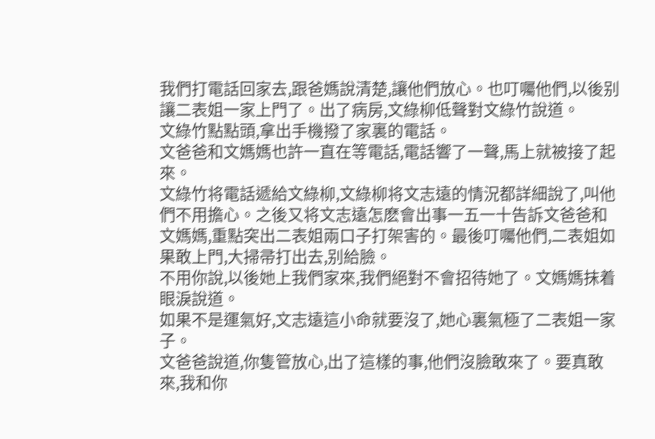我們打電話回家去,跟爸媽說清楚,讓他們放心。也叮囑他們,以後别讓二表姐一家上門了。出了病房,文綠柳低聲對文綠竹說道。
文綠竹點點頭,拿出手機撥了家裏的電話。
文爸爸和文媽媽也許一直在等電話,電話響了一聲,馬上就被接了起來。
文綠竹将電話遞給文綠柳,文綠柳将文志遠的情況都詳細說了,叫他們不用擔心。之後又将文志遠怎麽會出事一五一十告訴文爸爸和文媽媽,重點突出二表姐兩口子打架害的。最後叮囑他們,二表姐如果敢上門,大掃帚打出去,别給臉。
不用你說,以後她上我們家來,我們絕對不會招待她了。文媽媽抹着眼淚說道。
如果不是運氣好,文志遠這小命就要沒了,她心裏氣極了二表姐一家子。
文爸爸說道,你隻管放心,出了這樣的事,他們沒臉敢來了。要真敢來,我和你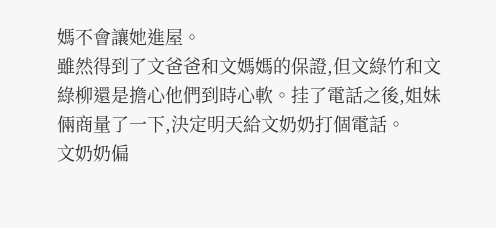媽不會讓她進屋。
雖然得到了文爸爸和文媽媽的保證,但文綠竹和文綠柳還是擔心他們到時心軟。挂了電話之後,姐妹倆商量了一下,決定明天給文奶奶打個電話。
文奶奶偏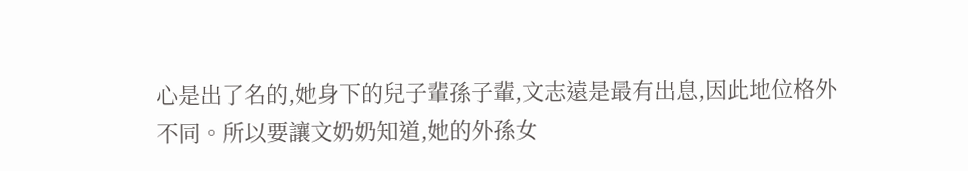心是出了名的,她身下的兒子輩孫子輩,文志遠是最有出息,因此地位格外不同。所以要讓文奶奶知道,她的外孫女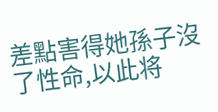差點害得她孫子沒了性命,以此将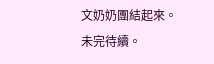文奶奶團結起來。
未完待續。